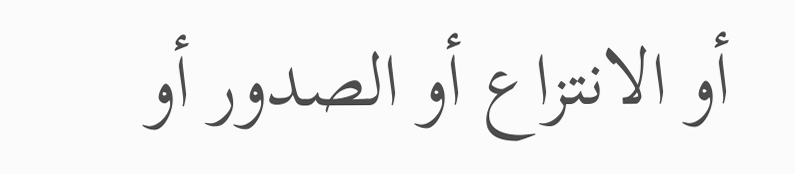أو الانتزاع أو الصدور أو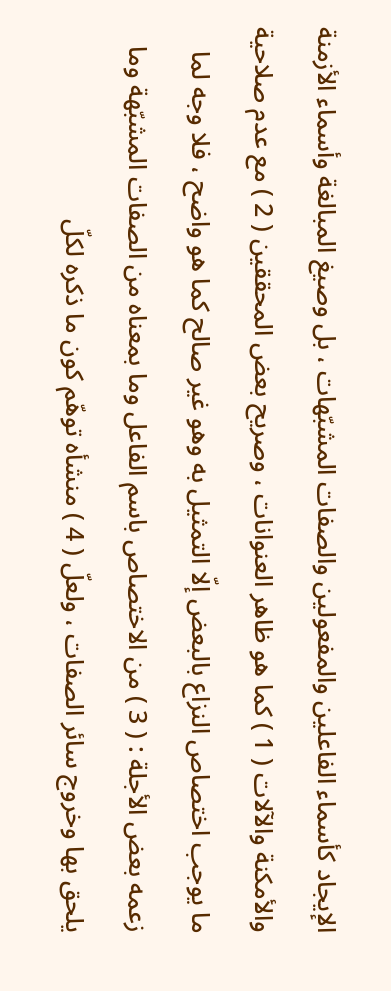الإيجاد كأسماء الفاعلين والمفعولين والصفات المشبّهات ، بل وصيغ المبالغة وأسماء الأزمنة والأمكنة والآلات ( 1 ) كما هو ظاهر العنوانات ، وصريح بعض المحققين ( 2 ) مع عدم صلاحية ما يوجب اختصاص النزاع بالبعض إلّا التمثيل به وهو غير صالح كما هو واضح ، فلا وجه لما زعمه بعض الأجلة : ( 3 ) من الاختصاص باسم الفاعل وما بمعناه من الصفات المشبّهة وما يلحق بها وخروج سائر الصفات ، ولعلّ ( 4 ) منشأه توهّم كون ما ذكره لكلّ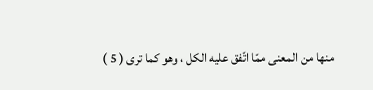منها من المعنى ممّا اتّفق عليه الكل ، وهو كما ترى ( 5 )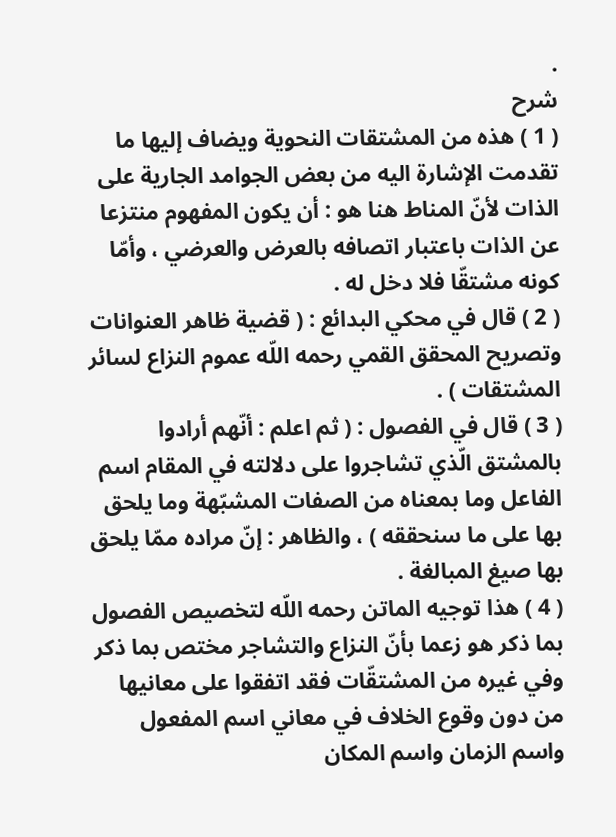.
شرح
( 1 ) هذه من المشتقات النحوية ويضاف إليها ما تقدمت الإشارة اليه من بعض الجوامد الجارية على الذات لأنّ المناط هنا هو : أن يكون المفهوم منتزعا عن الذات باعتبار اتصافه بالعرض والعرضي ، وأمّا كونه مشتقّا فلا دخل له .
( 2 ) قال في محكي البدائع : ( قضية ظاهر العنوانات وتصريح المحقق القمي رحمه اللّه عموم النزاع لسائر المشتقات ) .
( 3 ) قال في الفصول : ( ثم اعلم : أنّهم أرادوا بالمشتق الّذي تشاجروا على دلالته في المقام اسم الفاعل وما بمعناه من الصفات المشبّهة وما يلحق بها على ما سنحققه ) ، والظاهر : إنّ مراده ممّا يلحق بها صيغ المبالغة .
( 4 ) هذا توجيه الماتن رحمه اللّه لتخصيص الفصول بما ذكر هو زعما بأنّ النزاع والتشاجر مختص بما ذكر وفي غيره من المشتقّات فقد اتفقوا على معانيها من دون وقوع الخلاف في معاني اسم المفعول واسم الزمان واسم المكان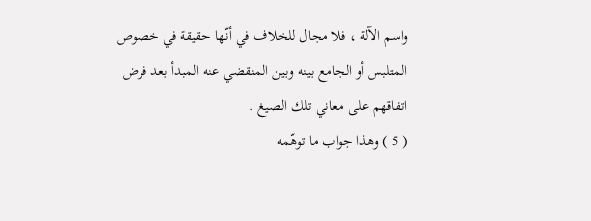واسم الآلة ، فلا مجال للخلاف في أنّها حقيقة في خصوص المتلبس أو الجامع بينه وبين المنقضي عنه المبدأ بعد فرض اتفاقهم على معاني تلك الصيغ .
( 5 ) وهذا جواب ما توهّمه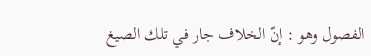الفصول وهو : إنّ الخلاف جار في تلك الصيغ